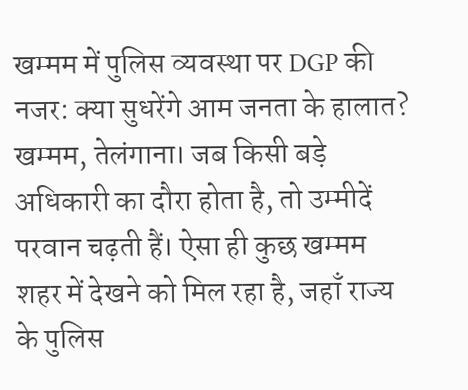खम्मम में पुलिस व्यवस्था पर DGP की नजर: क्या सुधरेंगे आम जनता के हालात?
खम्मम, तेलंगाना। जब किसी बड़े अधिकारी का दौरा होता है, तो उम्मीदें परवान चढ़ती हैं। ऐसा ही कुछ खम्मम शहर में देखने को मिल रहा है, जहाँ राज्य के पुलिस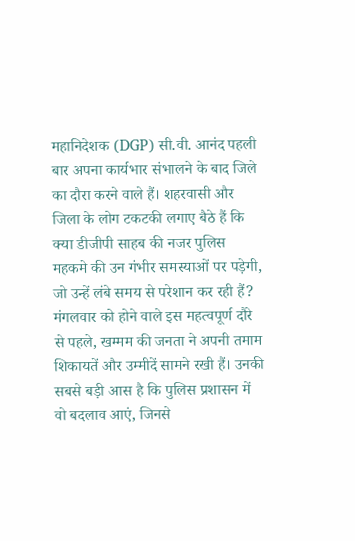महानिदेशक (DGP) सी.वी. आनंद पहली बार अपना कार्यभार संभालने के बाद जिले का दौरा करने वाले हैं। शहरवासी और जिला के लोग टकटकी लगाए बैठे हैं कि क्या डीजीपी साहब की नजर पुलिस महकमे की उन गंभीर समस्याओं पर पड़ेगी, जो उन्हें लंबे समय से परेशान कर रही हैं?
मंगलवार को होने वाले इस महत्वपूर्ण दौरे से पहले, खम्मम की जनता ने अपनी तमाम शिकायतें और उम्मीदें सामने रखी हैं। उनकी सबसे बड़ी आस है कि पुलिस प्रशासन में वो बदलाव आएं, जिनसे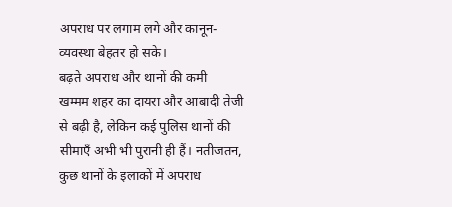अपराध पर लगाम लगे और कानून-व्यवस्था बेहतर हो सके।
बढ़ते अपराध और थानों की कमी
खम्मम शहर का दायरा और आबादी तेजी से बढ़ी है, लेकिन कई पुलिस थानों की सीमाएँ अभी भी पुरानी ही हैं। नतीजतन, कुछ थानों के इलाकों में अपराध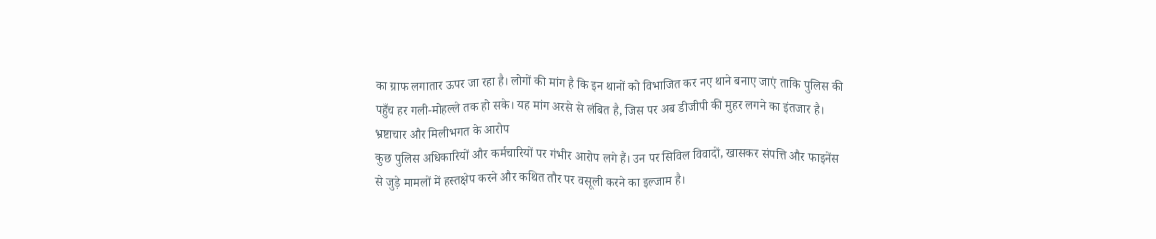का ग्राफ लगातार ऊपर जा रहा है। लोगों की मांग है कि इन थानों को विभाजित कर नए थाने बनाए जाएं ताकि पुलिस की पहुँच हर गली-मोहल्ले तक हो सके। यह मांग अरसे से लंबित है, जिस पर अब डीजीपी की मुहर लगने का इंतजार है।
भ्रष्टाचार और मिलीभगत के आरोप
कुछ पुलिस अधिकारियों और कर्मचारियों पर गंभीर आरोप लगे हैं। उन पर सिविल विवादों, खासकर संपत्ति और फाइनेंस से जुड़े मामलों में हस्तक्षेप करने और कथित तौर पर वसूली करने का इल्जाम है।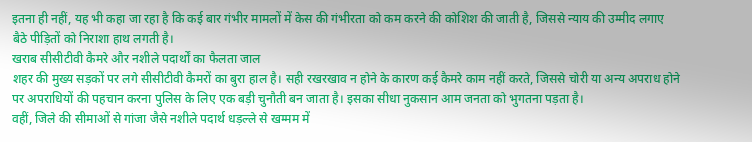इतना ही नहीं, यह भी कहा जा रहा है कि कई बार गंभीर मामलों में केस की गंभीरता को कम करने की कोशिश की जाती है, जिससे न्याय की उम्मीद लगाए बैठे पीड़ितों को निराशा हाथ लगती है।
खराब सीसीटीवी कैमरे और नशीले पदार्थों का फैलता जाल
शहर की मुख्य सड़कों पर लगे सीसीटीवी कैमरों का बुरा हाल है। सही रखरखाव न होने के कारण कई कैमरे काम नहीं करते, जिससे चोरी या अन्य अपराध होने पर अपराधियों की पहचान करना पुलिस के लिए एक बड़ी चुनौती बन जाता है। इसका सीधा नुकसान आम जनता को भुगतना पड़ता है।
वहीं, जिले की सीमाओं से गांजा जैसे नशीले पदार्थ धड़ल्ले से खम्मम में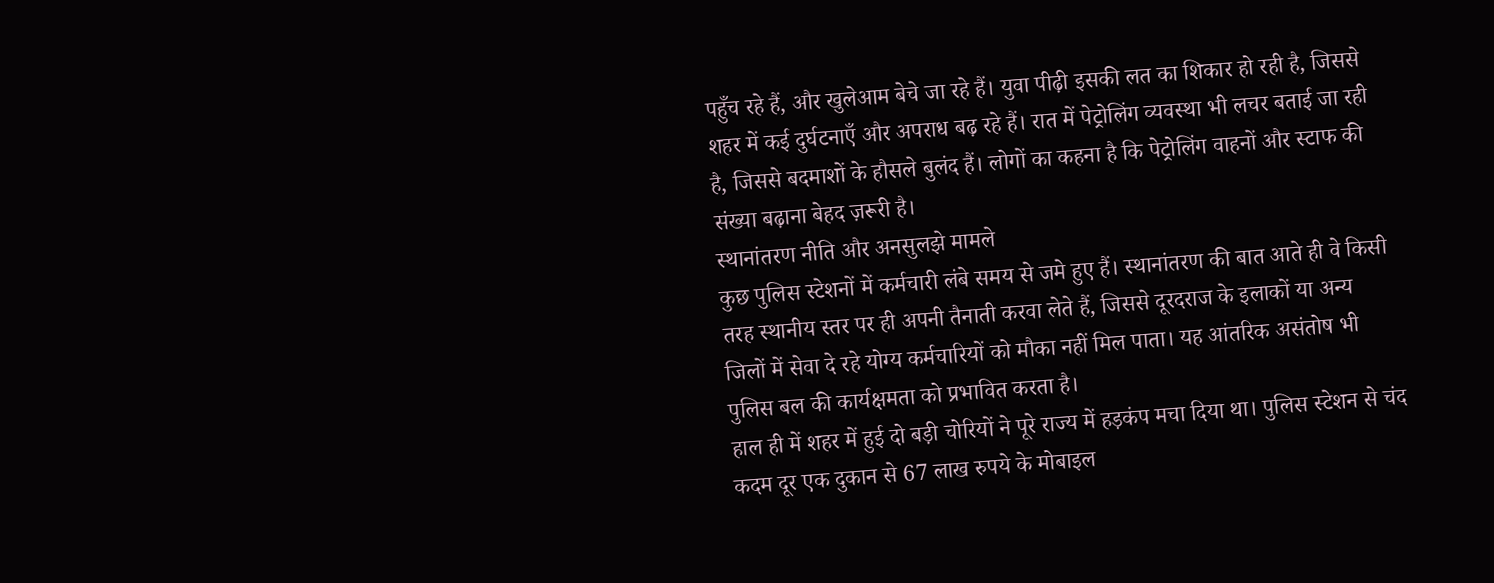पहुँच रहे हैं, और खुलेआम बेचे जा रहे हैं। युवा पीढ़ी इसकी लत का शिकार हो रही है, जिससे शहर में कई दुर्घटनाएँ और अपराध बढ़ रहे हैं। रात में पेट्रोलिंग व्यवस्था भी लचर बताई जा रही है, जिससे बदमाशों के हौसले बुलंद हैं। लोगों का कहना है कि पेट्रोलिंग वाहनों और स्टाफ की संख्या बढ़ाना बेहद ज़रूरी है।
स्थानांतरण नीति और अनसुलझे मामले
कुछ पुलिस स्टेशनों में कर्मचारी लंबे समय से जमे हुए हैं। स्थानांतरण की बात आते ही वे किसी तरह स्थानीय स्तर पर ही अपनी तैनाती करवा लेते हैं, जिससे दूरदराज के इलाकों या अन्य जिलों में सेवा दे रहे योग्य कर्मचारियों को मौका नहीं मिल पाता। यह आंतरिक असंतोष भी पुलिस बल की कार्यक्षमता को प्रभावित करता है।
हाल ही में शहर में हुई दो बड़ी चोरियों ने पूरे राज्य में हड़कंप मचा दिया था। पुलिस स्टेशन से चंद कदम दूर एक दुकान से 67 लाख रुपये के मोबाइल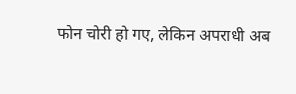फोन चोरी हो गए, लेकिन अपराधी अब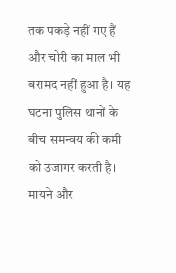तक पकड़े नहीं गए हैं और चोरी का माल भी बरामद नहीं हुआ है। यह घटना पुलिस थानों के बीच समन्वय की कमी को उजागर करती है।
मायने और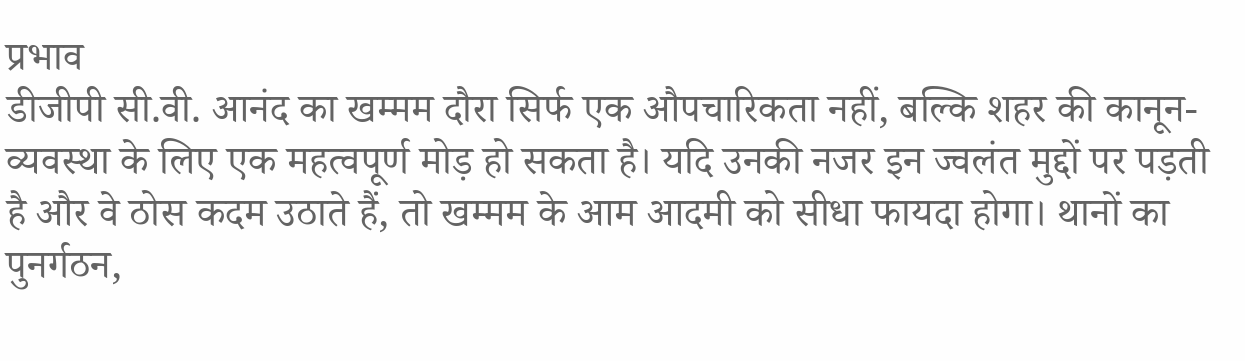प्रभाव
डीजीपी सी.वी. आनंद का खम्मम दौरा सिर्फ एक औपचारिकता नहीं, बल्कि शहर की कानून-व्यवस्था के लिए एक महत्वपूर्ण मोड़ हो सकता है। यदि उनकी नजर इन ज्वलंत मुद्दों पर पड़ती है और वे ठोस कदम उठाते हैं, तो खम्मम के आम आदमी को सीधा फायदा होगा। थानों का पुनर्गठन,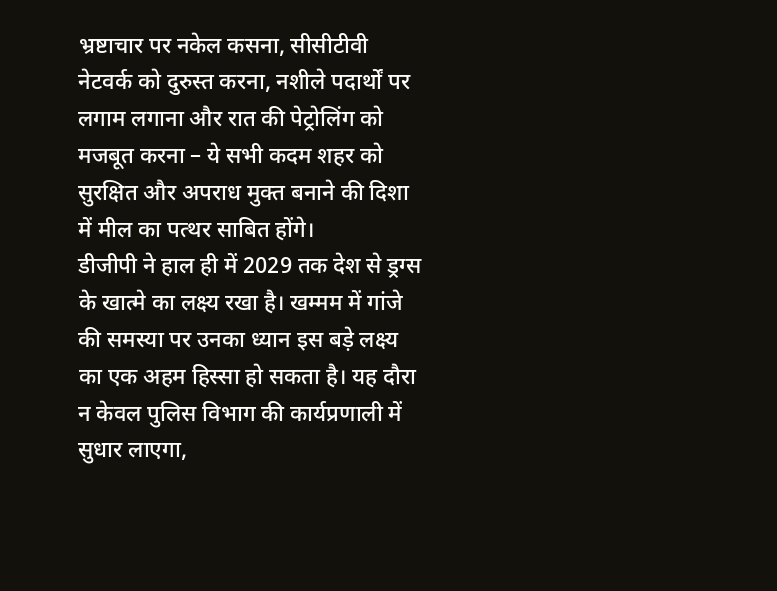भ्रष्टाचार पर नकेल कसना, सीसीटीवी नेटवर्क को दुरुस्त करना, नशीले पदार्थों पर लगाम लगाना और रात की पेट्रोलिंग को मजबूत करना – ये सभी कदम शहर को सुरक्षित और अपराध मुक्त बनाने की दिशा में मील का पत्थर साबित होंगे।
डीजीपी ने हाल ही में 2029 तक देश से ड्रग्स के खात्मे का लक्ष्य रखा है। खम्मम में गांजे की समस्या पर उनका ध्यान इस बड़े लक्ष्य का एक अहम हिस्सा हो सकता है। यह दौरा न केवल पुलिस विभाग की कार्यप्रणाली में सुधार लाएगा,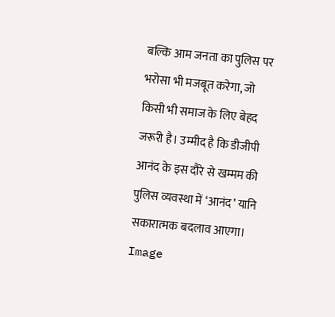बल्कि आम जनता का पुलिस पर भरोसा भी मजबूत करेगा, जो किसी भी समाज के लिए बेहद जरूरी है। उम्मीद है कि डीजीपी आनंद के इस दौरे से खम्मम की पुलिस व्यवस्था में ‘आनंद’ यानि सकारात्मक बदलाव आएगा।
Image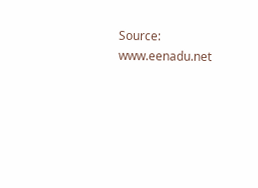Source: www.eenadu.net